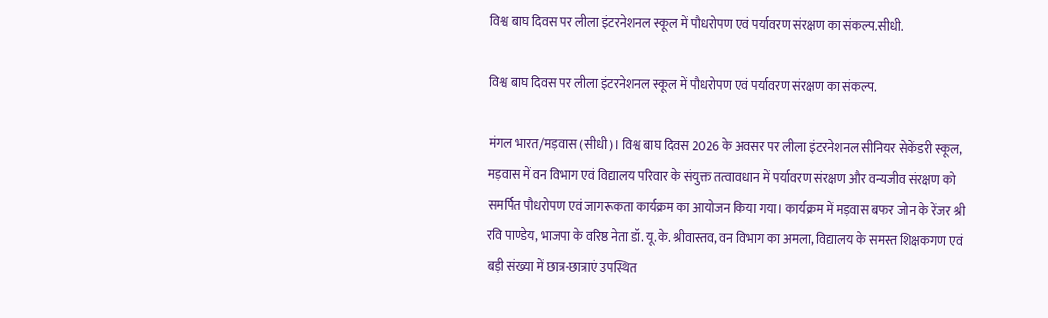विश्व बाघ दिवस पर लीला इंटरनेशनल स्कूल में पौधरोपण एवं पर्यावरण संरक्षण का संकल्प.सीधी.

विश्व बाघ दिवस पर लीला इंटरनेशनल स्कूल में पौधरोपण एवं पर्यावरण संरक्षण का संकल्प.

मंगल भारत/मड़वास (सीधी)। विश्व बाघ दिवस 2026 के अवसर पर लीला इंटरनेशनल सीनियर सेकेंडरी स्कूल, मड़वास में वन विभाग एवं विद्यालय परिवार के संयुक्त तत्वावधान में पर्यावरण संरक्षण और वन्यजीव संरक्षण को समर्पित पौधरोपण एवं जागरूकता कार्यक्रम का आयोजन किया गया। कार्यक्रम में मड़वास बफर जोन के रेंजर श्री रवि पाण्डेय, भाजपा के वरिष्ठ नेता डॉ. यू.के. श्रीवास्तव, वन विभाग का अमला, विद्यालय के समस्त शिक्षकगण एवं बड़ी संख्या में छात्र-छात्राएं उपस्थित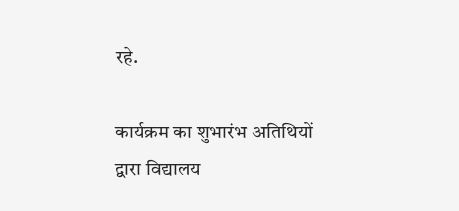रहे.

कार्यक्रम का शुभारंभ अतिथियों द्वारा विद्यालय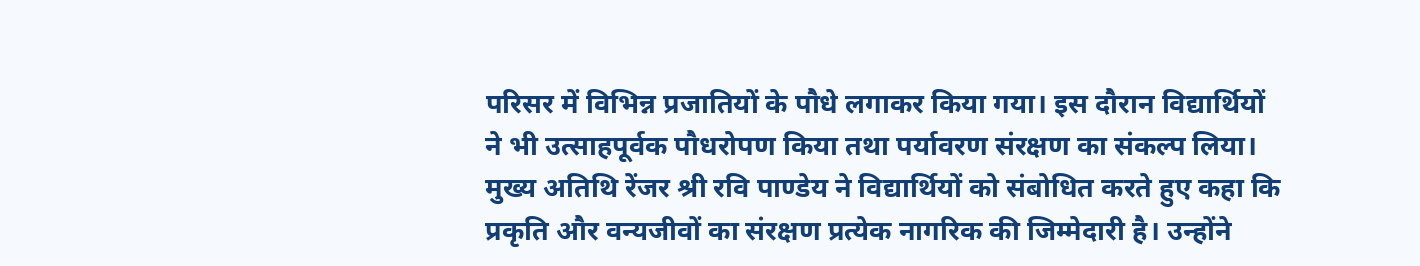परिसर में विभिन्न प्रजातियों के पौधे लगाकर किया गया। इस दौरान विद्यार्थियों ने भी उत्साहपूर्वक पौधरोपण किया तथा पर्यावरण संरक्षण का संकल्प लिया।
मुख्य अतिथि रेंजर श्री रवि पाण्डेय ने विद्यार्थियों को संबोधित करते हुए कहा कि प्रकृति और वन्यजीवों का संरक्षण प्रत्येक नागरिक की जिम्मेदारी है। उन्होंने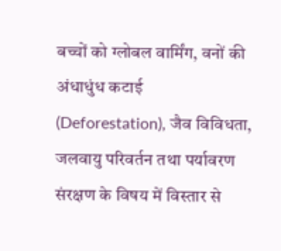बच्चों को ग्लोबल वार्मिंग, वनों की अंधाधुंध कटाई (Deforestation), जैव विविधता, जलवायु परिवर्तन तथा पर्यावरण संरक्षण के विषय में विस्तार से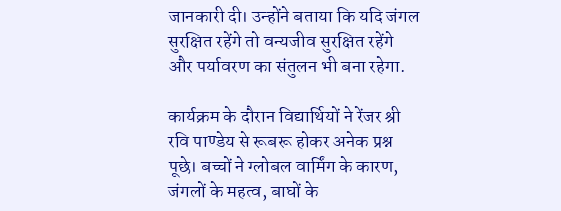जानकारी दी। उन्होंने बताया कि यदि जंगल सुरक्षित रहेंगे तो वन्यजीव सुरक्षित रहेंगे और पर्यावरण का संतुलन भी बना रहेगा.

कार्यक्रम के दौरान विद्यार्थियों ने रेंजर श्री रवि पाण्डेय से रूबरू होकर अनेक प्रश्न पूछे। बच्चों ने ग्लोबल वार्मिंग के कारण, जंगलों के महत्व, बाघों के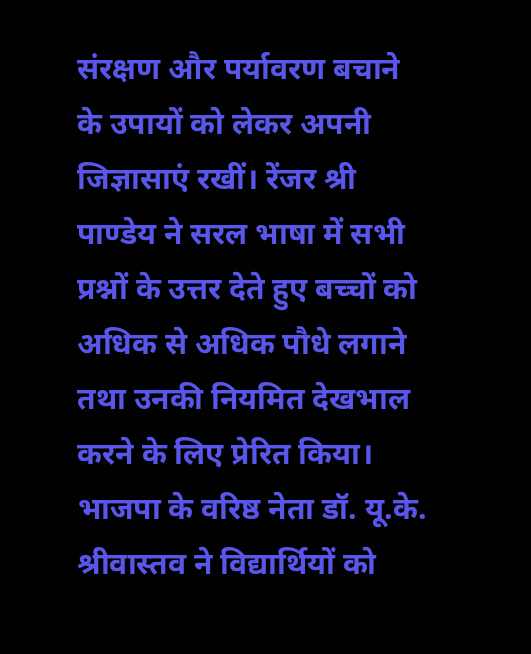संरक्षण और पर्यावरण बचाने के उपायों को लेकर अपनी जिज्ञासाएं रखीं। रेंजर श्री पाण्डेय ने सरल भाषा में सभी प्रश्नों के उत्तर देते हुए बच्चों को अधिक से अधिक पौधे लगाने तथा उनकी नियमित देखभाल करने के लिए प्रेरित किया।
भाजपा के वरिष्ठ नेता डॉ. यू.के. श्रीवास्तव ने विद्यार्थियों को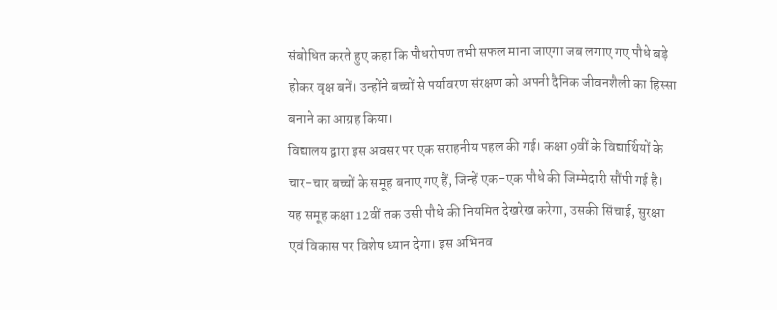संबोधित करते हुए कहा कि पौधरोपण तभी सफल माना जाएगा जब लगाए गए पौधे बड़े होकर वृक्ष बनें। उन्होंने बच्चों से पर्यावरण संरक्षण को अपनी दैनिक जीवनशैली का हिस्सा बनाने का आग्रह किया।
विद्यालय द्वारा इस अवसर पर एक सराहनीय पहल की गई। कक्षा 9वीं के विद्यार्थियों के चार-चार बच्चों के समूह बनाए गए हैं, जिन्हें एक-एक पौधे की जिम्मेदारी सौंपी गई है। यह समूह कक्षा 12वीं तक उसी पौधे की नियमित देखरेख करेगा, उसकी सिंचाई, सुरक्षा एवं विकास पर विशेष ध्यान देगा। इस अभिनव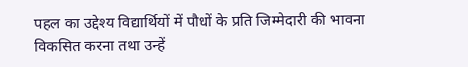पहल का उद्देश्य विद्यार्थियों में पौधों के प्रति जिम्मेदारी की भावना विकसित करना तथा उन्हें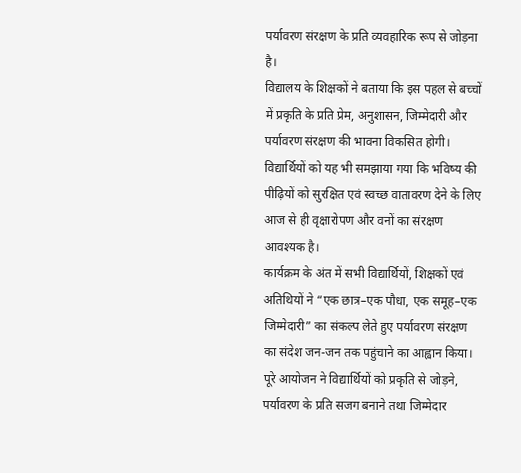पर्यावरण संरक्षण के प्रति व्यवहारिक रूप से जोड़ना है।
विद्यालय के शिक्षकों ने बताया कि इस पहल से बच्चों में प्रकृति के प्रति प्रेम, अनुशासन, जिम्मेदारी और पर्यावरण संरक्षण की भावना विकसित होगी। विद्यार्थियों को यह भी समझाया गया कि भविष्य की पीढ़ियों को सुरक्षित एवं स्वच्छ वातावरण देने के लिए आज से ही वृक्षारोपण और वनों का संरक्षण आवश्यक है।
कार्यक्रम के अंत में सभी विद्यार्थियों, शिक्षकों एवं अतिथियों ने “एक छात्र–एक पौधा, एक समूह–एक जिम्मेदारी” का संकल्प लेते हुए पर्यावरण संरक्षण का संदेश जन-जन तक पहुंचाने का आह्वान किया। पूरे आयोजन ने विद्यार्थियों को प्रकृति से जोड़ने, पर्यावरण के प्रति सजग बनाने तथा जिम्मेदार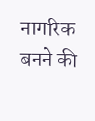नागरिक बनने की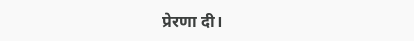प्रेरणा दी।